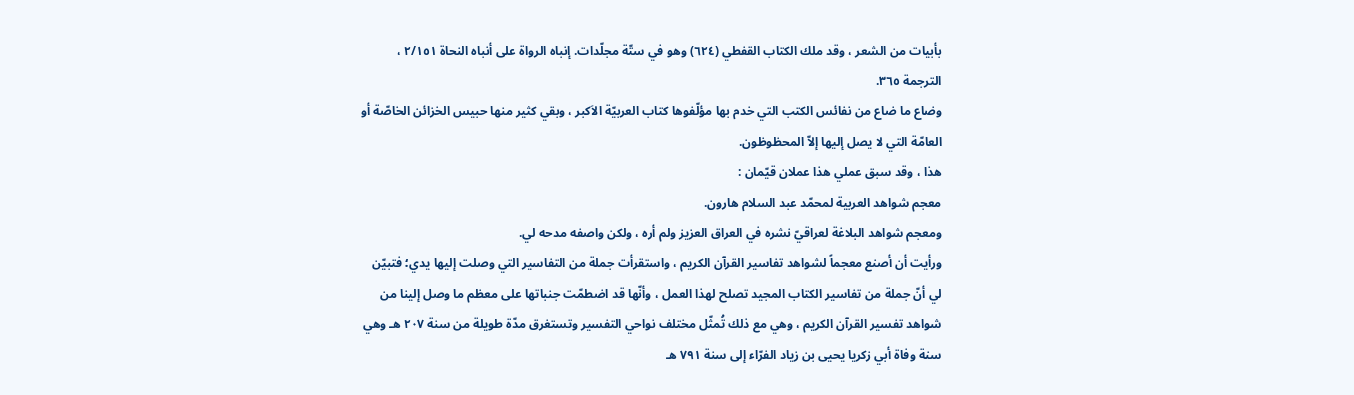بأبيات من الشعر ، وقد ملك الكتاب القفطي (٦٢٤) وهو في ستّة مجلّدات. إنباه الرواة على أنباه النحاة ٢/١٥١ ، الترجمة ٣٦٥.
وضاع ما ضاع من نفائس الكتب التي خدم بها مؤلّفوها كتاب العربيّة الاَكبر ، وبقي كثير منها حبيس الخزائن الخاصّة أو العامّة التي لا يصل إليها إلاّ المحظوظون.
هذا ، وقد سبق عملي هذا عملان قيّمان :
معجم شواهد العربية لمحمّد عبد السلام هارون.
ومعجم شواهد البلاغة لعراقيّ نشره في العراق العزيز ولم أره ، ولكن واصفه مدحه لي.
ورأيت أن أصنع معجماً لشواهد تفاسير القرآن الكريم ، واستقرأت جملة من التفاسير التي وصلت إليها يدي؛ فتبيّن لي أنّ جملة من تفاسير الكتاب المجيد تصلح لهذا العمل ، وأنّها قد اضطمّت جنباتها على معظم ما وصل إلينا من شواهد تفسير القرآن الكريم ، وهي مع ذلك تُمثّل مختلف نواحي التفسير وتستغرق مدّة طويلة من سنة ٢٠٧ هـ وهي سنة وفاة أبي زكريا يحيى بن زياد الفرّاء إلى سنة ٧٩١ هـ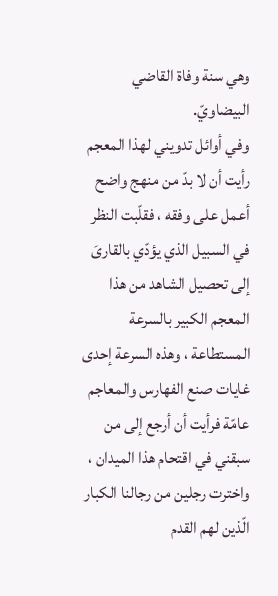وهي سنة وفاة القاضي البيضاويّ.
وفي أوائل تدويني لهذا المعجم رأيت أن لا بدّ من منهج واضح أعمل على وفقه ، فقلّبت النظر في السبيل الذي يؤدّي بالقارىَ إلى تحصيل الشاهد من هذا المعجم الكبير بالسرعة المستطاعة ، وهذه السرعة إحدى غايات صنع الفهارس والمعاجم عامّة فرأيت أن أرجع إلى من سبقني في اقتحام هذا الميدان ، واخترت رجلين من رجالنا الكبار الّذين لهم القدم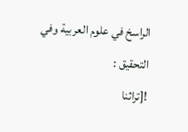الراسخ في علوم العربية وفي التحقيق :
![تراثنا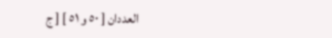العددان [ ٥٠ و ٥١ ] [ ج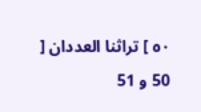٥٠ ] تراثنا العددان [ 50 و 51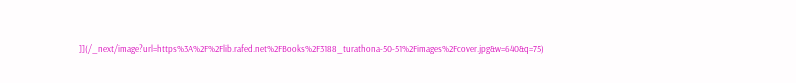]](/_next/image?url=https%3A%2F%2Flib.rafed.net%2FBooks%2F3188_turathona-50-51%2Fimages%2Fcover.jpg&w=640&q=75)